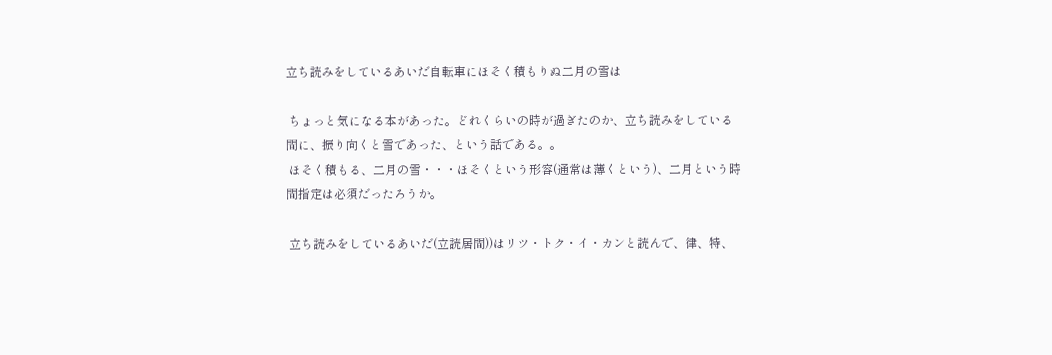立ち読みをしているあいだ自転車にほそく積もりぬ二月の雪は

 ちょっと気になる本があった。どれくらいの時が過ぎたのか、立ち読みをしている間に、振り向くと雪であった、という話である。。
 ほそく積もる、二月の雪・・・ほそくという形容(通常は薄くという)、二月という時間指定は必須だったろうか。

 立ち読みをしているあいだ(立読居間))はリツ・トク・イ・カンと読んで、律、特、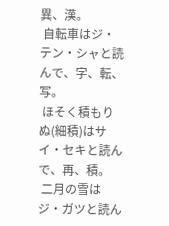異、漢。
 自転車はジ・テン・シャと読んで、字、転、写。
 ほそく積もりぬ(細積)はサイ・セキと読んで、再、積。
 二月の雪はジ・ガツと読ん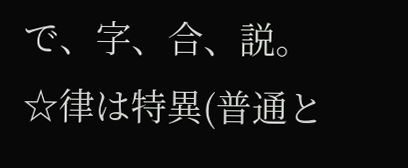で、字、合、説。
☆律は特異(普通と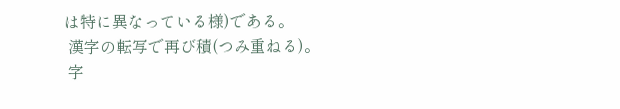は特に異なっている様)である。
 漢字の転写で再び積(つみ重ねる)。
 字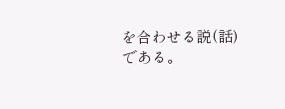を合わせる説(話)である。